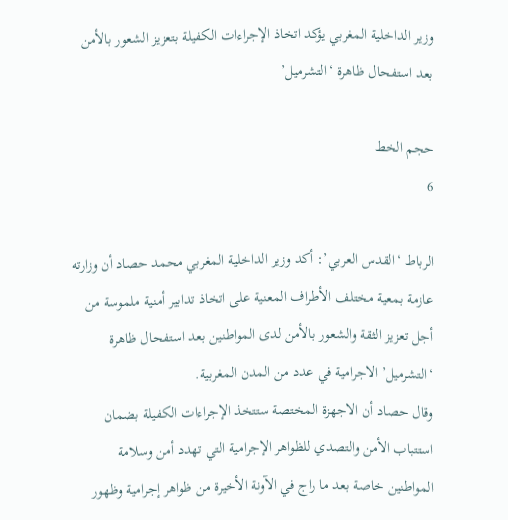وزير الداخلية المغربي يؤكد اتخاذ الإجراءات الكفيلة بتعزيز الشعور بالأمن بعد استفحال ظاهرة ‘التشرميل’

حجم الخط
6

الرباط ‘القدس العربي’: أكد وزير الداخلية المغربي محمد حصاد أن وزارته عازمة بمعية مختلف الأطراف المعنية على اتخاذ تدابير أمنية ملموسة من أجل تعزيز الثقة والشعور بالأمن لدى المواطنين بعد استفحال ظاهرة ‘التشرميل’ الاجرامية في عدد من المدن المغربية.
وقال حصاد أن الاجهزة المختصة ستتخذ الإجراءات الكفيلة بضمان استتباب الأمن والتصدي للظواهر الإجرامية التي تهدد أمن وسلامة المواطنين خاصة بعد ما راج في الآونة الأخيرة من ظواهر إجرامية وظهور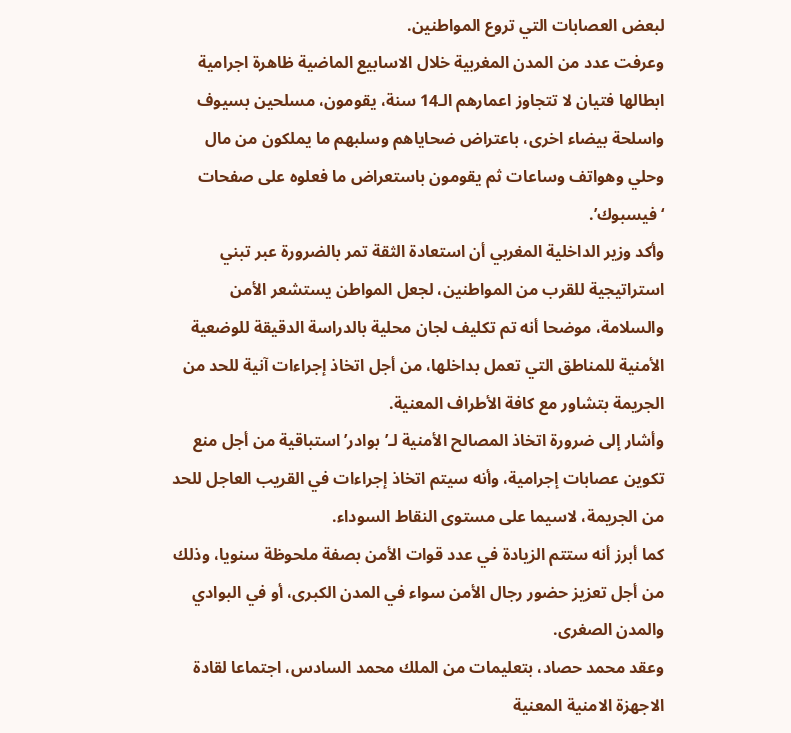لبعض العصابات التي تروع المواطنين.
وعرفت عدد من المدن المغربية خلال الاسابيع الماضية ظاهرة اجرامية ابطالها فتيان لا تتجاوز اعمارهم الـ14 سنة، يقومون، مسلحين بسيوف واسلحة بيضاء اخرى، باعتراض ضحاياهم وسلبهم ما يملكون من مال وحلي وهواتف وساعات ثم يقومون باستعراض ما فعلوه على صفحات ‘فيسبوك’.
وأكد وزير الداخلية المغربي أن استعادة الثقة تمر بالضرورة عبر تبني استراتيجية للقرب من المواطنين، لجعل المواطن يستشعر الأمن والسلامة، موضحا أنه تم تكليف لجان محلية بالدراسة الدقيقة للوضعية الأمنية للمناطق التي تعمل بداخلها، من أجل اتخاذ إجراءات آنية للحد من الجريمة بتشاور مع كافة الأطراف المعنية.
وأشار إلى ضرورة اتخاذ المصالح الأمنية لـ’بوادر’ استباقية من أجل منع تكوين عصابات إجرامية، وأنه سيتم اتخاذ إجراءات في القريب العاجل للحد من الجريمة، لاسيما على مستوى النقاط السوداء.
كما أبرز أنه ستتم الزيادة في عدد قوات الأمن بصفة ملحوظة سنويا، وذلك من أجل تعزيز حضور رجال الأمن سواء في المدن الكبرى، أو في البوادي والمدن الصغرى.
وعقد محمد حصاد، بتعليمات من الملك محمد السادس، اجتماعا لقادة الاجهزة الامنية المعنية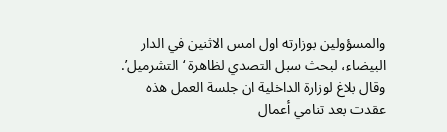والمسؤولين بوزارته اول امس الاثنين في الدار البيضاء، لبحث سبل التصدي لظاهرة ‘التشرميل’. وقال بلاغ لوزارة الداخلية ان جلسة العمل هذه عقدت بعد تنامي أعمال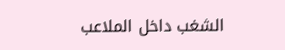الشغب داخل الملاعب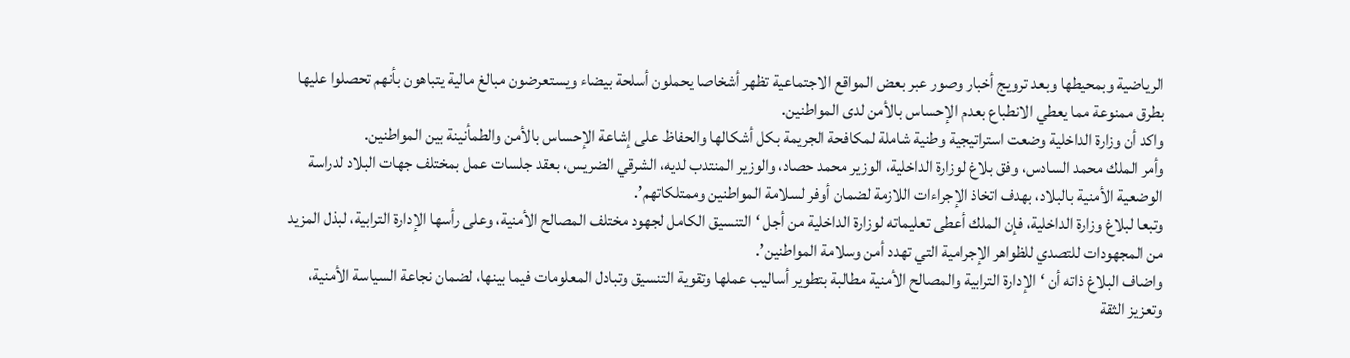الرياضية وبمحيطها وبعد ترويج أخبار وصور عبر بعض المواقع الاجتماعية تظهر أشخاصا يحملون أسلحة بيضاء ويستعرضون مبالغ مالية يتباهون بأنهم تحصلوا عليها بطرق ممنوعة مما يعطي الانطباع بعدم الإحساس بالأمن لدى المواطنين.
واكد أن وزارة الداخلية وضعت استراتيجية وطنية شاملة لمكافحة الجريمة بكل أشكالها والحفاظ على إشاعة الإحساس بالأمن والطمأنينة بين المواطنين.
وأمر الملك محمد السادس، وفق بلاغ لوزارة الداخلية، الوزير محمد حصاد، والوزير المنتدب لديه، الشرقي الضريس، بعقد جلسات عمل بمختلف جهات البلاد لدراسة الوضعية الأمنية بالبلاد، بهدف اتخاذ الإجراءات اللازمة لضمان أوفر لسلامة المواطنين وممتلكاتهم’.
وتبعا لبلاغ وزارة الداخلية، فإن الملك أعطى تعليماته لوزارة الداخلية من أجل ‘التنسيق الكامل لجهود مختلف المصالح الأمنية، وعلى رأسها الإدارة الترابية، لبذل المزيد من المجهودات للتصدي للظواهر الإجرامية التي تهدد أمن وسلامة المواطنين’.
واضاف البلاغ ذاته أن ‘الإدارة الترابية والمصالح الأمنية مطالبة بتطوير أساليب عملها وتقوية التنسيق وتبادل المعلومات فيما بينها، لضمان نجاعة السياسة الأمنية، وتعزيز الثقة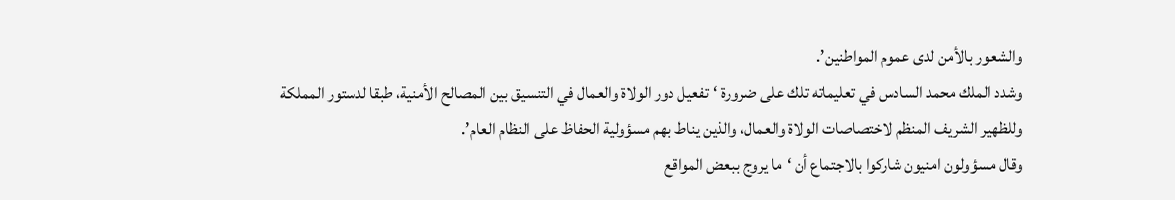والشعور بالأمن لدى عموم المواطنين’.
وشدد الملك محمد السادس في تعليماته تلك على ضرورة ‘تفعيل دور الولاة والعمال في التنسيق بين المصالح الأمنية، طبقا لدستور المملكة وللظهير الشريف المنظم لاختصاصات الولاة والعمال، والذين يناط بهم مسؤولية الحفاظ على النظام العام’.
وقال مسؤولون امنيون شاركوا بالاجتماع أن ‘ما يروج ببعض المواقع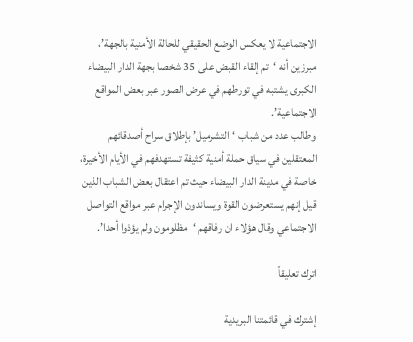الاجتماعية لا يعكس الوضع الحقيقي للحالة الأمنية بالجهة’، مبرزين أنه ‘تم إلقاء القبض على 35 شخصا بجهة الدار البيضاء الكبرى يشتبه في تورطهم في عرض الصور عبر بعض المواقع الاجتماعية’.
وطالب عدد من شباب ‘التشرميل’ بإطلاق سراح أصدقائهم المعتقلين في سياق حملة أمنية كثيفة تستهدفهم في الأيام الأخيرة، خاصة في مدينة الدار البيضاء حيث تم اعتقال بعض الشباب الذين قيل إنهم يستعرضون القوة ويساندون الإجرام عبر مواقع التواصل الاجتماعي وقال هؤلاء ان رفاقهم ‘مظلومون ولم يؤذوا أحدا’.

اترك تعليقاً

إشترك في قائمتنا البريدية